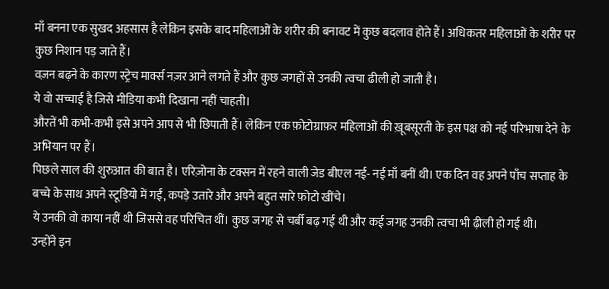माँ बनना एक सुखद अहसास है लेकिन इसके बाद महिलाओं के शरीर की बनावट में कुछ बदलाव होते हैं। अधिकतर महिलाओं के शरीर पर कुछ निशान पड़ जाते हैं।
वज़न बढ़ने के कारण स्ट्रेच मार्क्स नज़र आने लगते हैं और कुछ जगहों से उनकी त्वचा ढीली हो जाती है।
ये वो सच्चाई है जिसे मीडिया कभी दिखाना नहीं चाहती।
औरतें भी कभी-कभी इसे अपने आप से भी छिपाती हैं। लेकिन एक फ़ोटोग्राफ़र महिलाओं की ख़ूबसूरती के इस पक्ष को नई परिभाषा देने के अभियान पर हैं।
पिछले साल की शुरुआत की बात है। एरिज़ोना के टक्सन में रहने वाली जेड बीएल नई- नई माँ बनीं थी। एक दिन वह अपने पाँच सप्ताह के बच्चे के साथ अपने स्टूडियो में गईं, कपड़े उतारे और अपने बहुत सारे फ़ोटो खींचे।
ये उनकी वो काया नहीं थी जिससे वह परिचित थीं। कुछ जगह से चर्बी बढ़ गई थी और कई जगह उनकी त्वचा भी ढ़ीली हो गई थी।
उन्होंने इन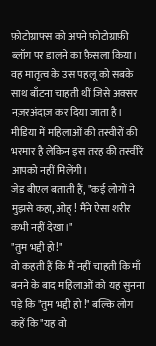फ़ोटोग्राफ्स को अपने फ़ोटोग्राफ़ी ब्लॉग पर डालने का फ़ैसला किया।
वह मातृत्व के उस पहलू को सबके साथ बाँटना चाहती थीं जिसे अक्सर नज़रअंदाज़ कर दिया जाता है।
मीडिया में महिलाओं की तस्वीरों की भरमार है लेकिन इस तरह की तस्वीरें आपको नहीं मिलेंगी।
जेड बीएल बताती हैं, "कई लोगों ने मुझसे कहा, ओह् ! मैंने ऐसा शरीर कभी नहीं देखा।"
"तुम भद्दी हो!"
वो कहती हैं कि मैं नहीं चाहती कि माँ बनने के बाद महिलाओं को यह सुनना पड़े कि "तुम भद्दी हो !" बल्कि लोग कहें कि "यह वो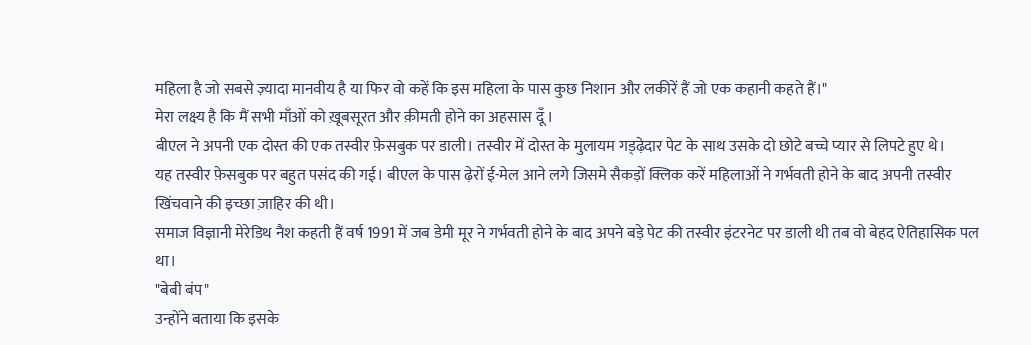महिला है जो सबसे ज़्यादा मानवीय है या फिर वो कहें कि इस महिला के पास कुछ निशान और लकीरें हैं जो एक कहानी कहते हैं।"
मेरा लक्ष्य है कि मैं सभी माँओं को ख़ूबसूरत और क़ीमती होने का अहसास दूँ ।
बीएल ने अपनी एक दोस्त की एक तस्वीर फ़ेसबुक पर डाली। तस्वीर में दोस्त के मुलायम गड्ढ़ेदार पेट के साथ उसके दो छोटे बच्चे प्यार से लिपटे हुए थे।
यह तस्वीर फ़ेसबुक पर बहुत पसंद की गई। बीएल के पास ढ़ेरों ई-मेल आने लगे जिसमे सैकड़ों क्लिक करें महिलाओं ने गर्भवती होने के बाद अपनी तस्वीर खिंचवाने की इच्छा ज़ाहिर की थी।
समाज विज्ञानी मेरेडिथ नैश कहती हैं वर्ष 1991 में जब डेमी मूर ने गर्भवती होने के बाद अपने बड़े पेट की तस्वीर इंटरनेट पर डाली थी तब वो बेहद ऐतिहासिक पल था।
"बेबी बंप"
उन्होंने बताया कि इसके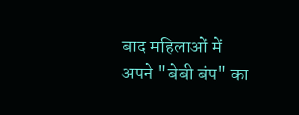बाद महिलाओं में अपने "बेबी बंप" का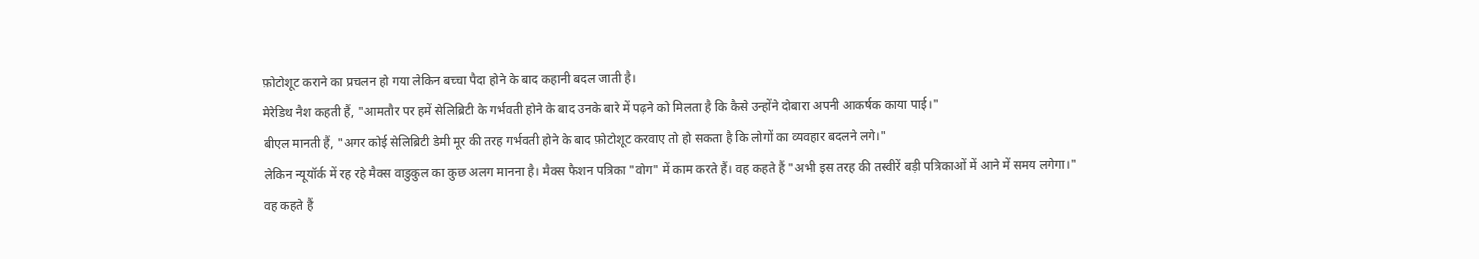फ़ोटोशूट कराने का प्रचलन हो गया लेकिन बच्चा पैदा होने के बाद कहानी बदल जाती है।
मेरेडिथ नैश कहती हैं, "आमतौर पर हमें सेलिब्रिटी के गर्भवती होने के बाद उनके बारे में पढ़ने को मिलता है कि कैसे उन्होंने दोबारा अपनी आकर्षक काया पाई।"
बीएल मानती हैं, "अगर कोई सेलिब्रिटी डेमी मूर की तरह गर्भवती होने के बाद फ़ोटोशूट करवाए तो हो सकता है कि लोगों का व्यवहार बदलने लगे।"
लेकिन न्यूयॉर्क में रह रहे मैक्स वाडुकुल का कुछ अलग मानना है। मैक्स फैशन पत्रिका "वोग" में काम करते हैं। वह कहते हैं "अभी इस तरह की तस्वीरें बड़ी पत्रिकाओं में आने में समय लगेगा।"
वह कहते हैं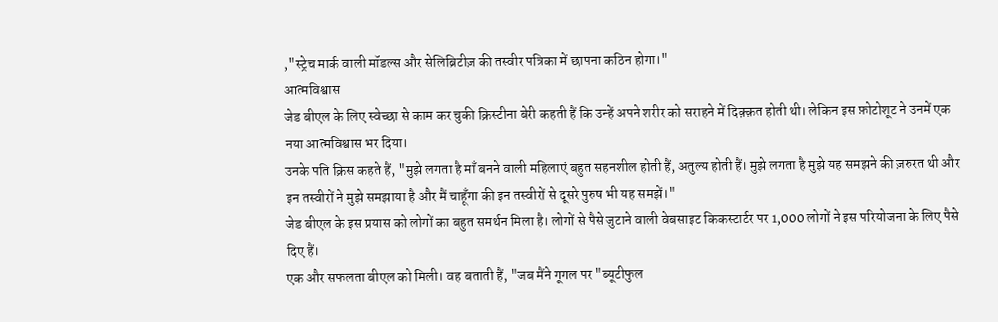,"स्ट्रेच मार्क वाली मॉडल्स और सेलिब्रिटीज़ की तस्वीर पत्रिका में छापना कठिन होगा।"
आत्मविश्वास
जेड बीएल के लिए स्वेच्छा से काम कर चुकी क्रिस्टीना बेरी कहती हैं कि उन्हें अपने शरीर को सराहने में दिक़्क़त होती थी। लेकिन इस फ़ोटोशूट ने उनमें एक नया आत्मविश्वास भर दिया।
उनके पति क्रिस कहते हैं, "मुझे लगता है माँ बनने वाली महिलाएं बहुत सहनशील होती हैं, अतुल्य होती हैं। मुझे लगता है मुझे यह समझने की ज़रुरत थी और इन तस्वीरों ने मुझे समझाया है और मैं चाहूँगा की इन तस्वीरों से दूसरे पुरुष भी यह समझें।"
जेड बीएल के इस प्रयास को लोगों का बहुत समर्थन मिला है। लोगों से पैसे जुटाने वाली वेबसाइट किकस्टार्टर पर 1,000 लोगों ने इस परियोजना के लिए पैसे दिए हैं।
एक और सफलता बीएल को मिली। वह बताती हैं, "जब मैंने गूगल पर "ब्यूटीफुल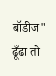बॉडीज" ढूँढा तो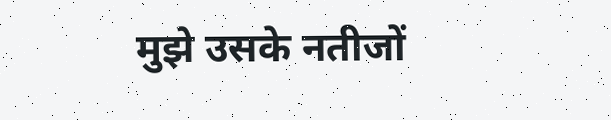मुझे उसके नतीजों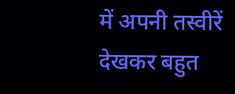में अपनी तस्वीरें देखकर बहुत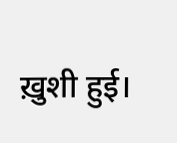ख़ुशी हुई।